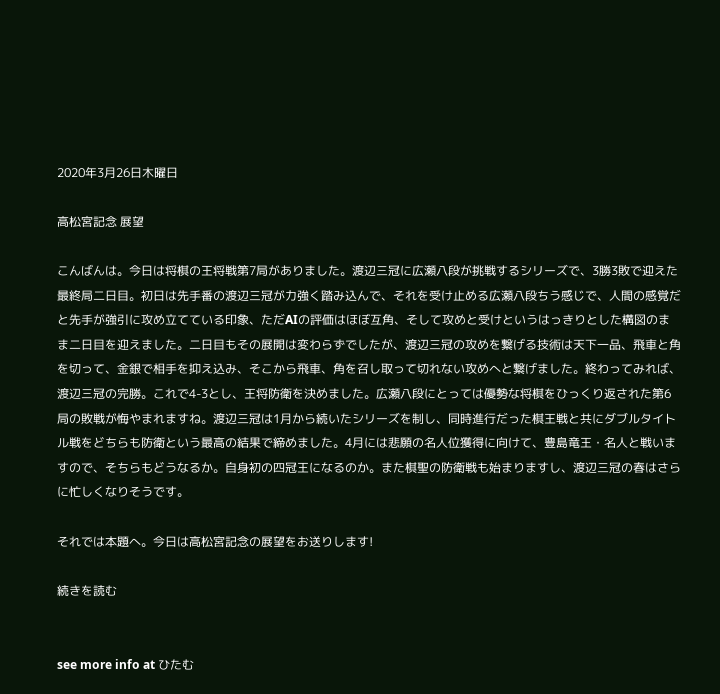2020年3月26日木曜日

高松宮記念 展望

こんばんは。今日は将棋の王将戦第7局がありました。渡辺三冠に広瀬八段が挑戦するシリーズで、3勝3敗で迎えた最終局二日目。初日は先手番の渡辺三冠が力強く踏み込んで、それを受け止める広瀬八段ちう感じで、人間の感覚だと先手が強引に攻め立てている印象、ただAIの評価はほぼ互角、そして攻めと受けというはっきりとした構図のまま二日目を迎えました。二日目もその展開は変わらずでしたが、渡辺三冠の攻めを繋げる技術は天下一品、飛車と角を切って、金銀で相手を抑え込み、そこから飛車、角を召し取って切れない攻めへと繋げました。終わってみれば、渡辺三冠の完勝。これで4-3とし、王将防衛を決めました。広瀬八段にとっては優勢な将棋をひっくり返された第6局の敗戦が悔やまれますね。渡辺三冠は1月から続いたシリーズを制し、同時進行だった棋王戦と共にダブルタイトル戦をどちらも防衛という最高の結果で締めました。4月には悲願の名人位獲得に向けて、豊島竜王・名人と戦いますので、そちらもどうなるか。自身初の四冠王になるのか。また棋聖の防衛戦も始まりますし、渡辺三冠の春はさらに忙しくなりそうです。

それでは本題へ。今日は高松宮記念の展望をお送りします!

続きを読む


see more info at ひたむ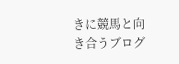きに競馬と向き合うブログ